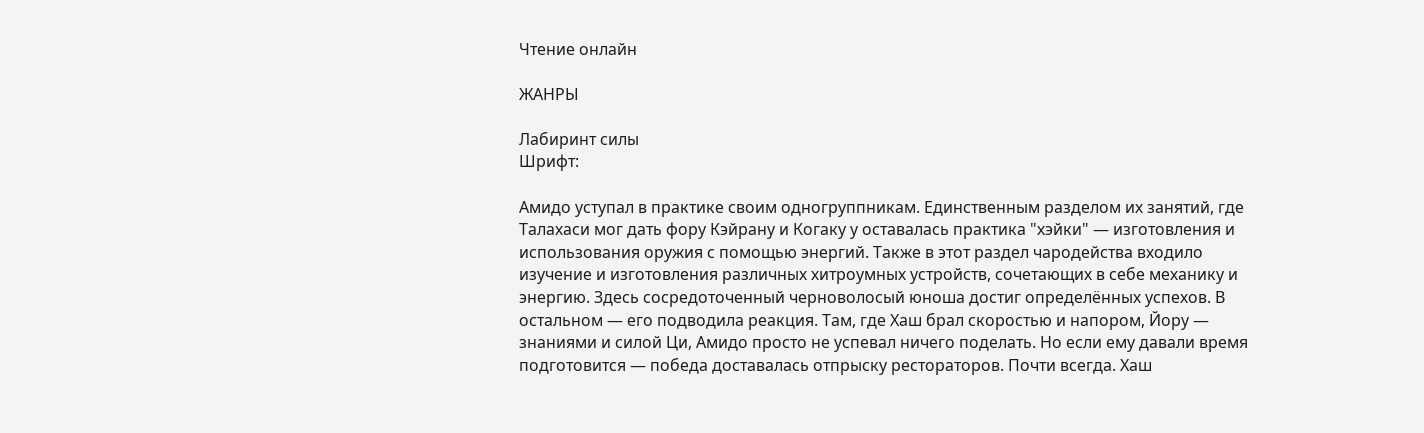Чтение онлайн

ЖАНРЫ

Лабиринт силы
Шрифт:

Амидо уступал в практике своим одногруппникам. Единственным разделом их занятий, где Талахаси мог дать фору Кэйрану и Когаку у оставалась практика "хэйки" — изготовления и использования оружия с помощью энергий. Также в этот раздел чародейства входило изучение и изготовления различных хитроумных устройств, сочетающих в себе механику и энергию. Здесь сосредоточенный черноволосый юноша достиг определённых успехов. В остальном — его подводила реакция. Там, где Хаш брал скоростью и напором, Йору — знаниями и силой Ци, Амидо просто не успевал ничего поделать. Но если ему давали время подготовится — победа доставалась отпрыску рестораторов. Почти всегда. Хаш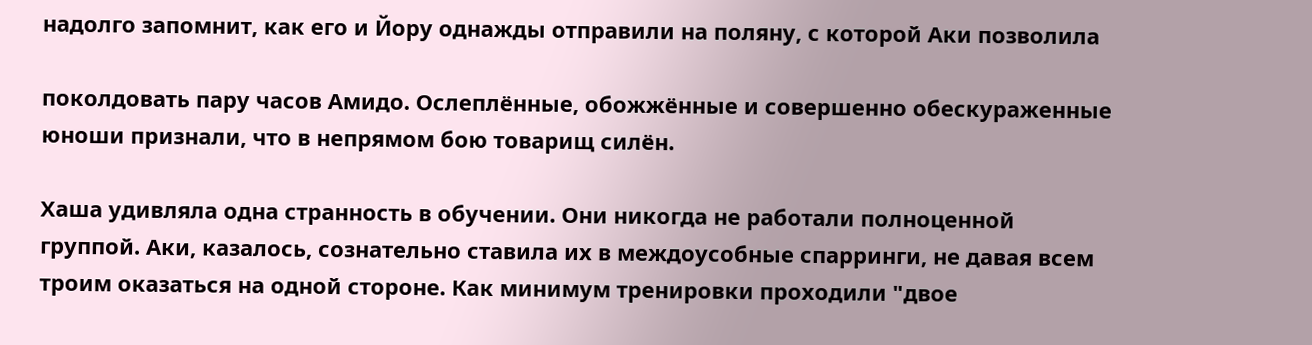надолго запомнит, как его и Йору однажды отправили на поляну, с которой Аки позволила

поколдовать пару часов Амидо. Ослеплённые, обожжённые и совершенно обескураженные юноши признали, что в непрямом бою товарищ силён.

Хаша удивляла одна странность в обучении. Они никогда не работали полноценной группой. Аки, казалось, сознательно ставила их в междоусобные спарринги, не давая всем троим оказаться на одной стороне. Как минимум тренировки проходили "двое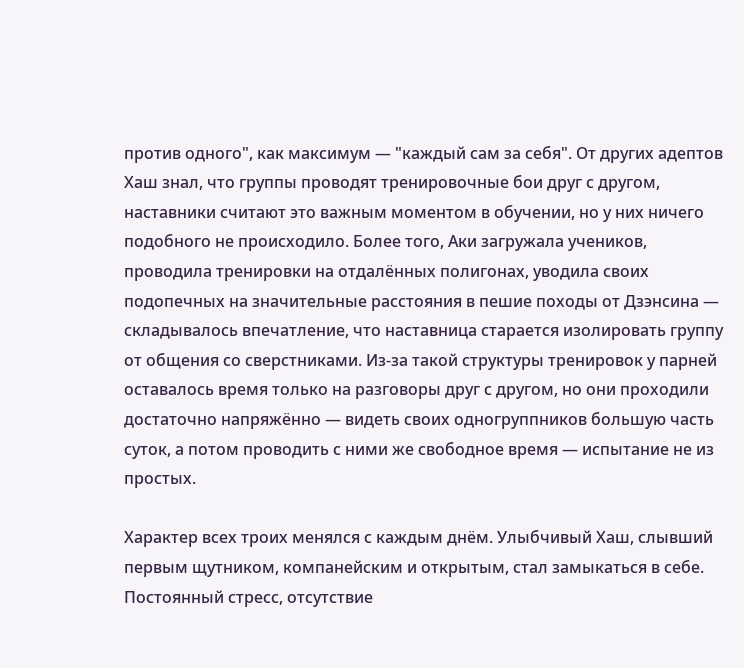против одного", как максимум — "каждый сам за себя". От других адептов Хаш знал, что группы проводят тренировочные бои друг с другом, наставники считают это важным моментом в обучении, но у них ничего подобного не происходило. Более того, Аки загружала учеников, проводила тренировки на отдалённых полигонах, уводила своих подопечных на значительные расстояния в пешие походы от Дзэнсина — складывалось впечатление, что наставница старается изолировать группу от общения со сверстниками. Из-за такой структуры тренировок у парней оставалось время только на разговоры друг с другом, но они проходили достаточно напряжённо — видеть своих одногруппников большую часть суток, а потом проводить с ними же свободное время — испытание не из простых.

Характер всех троих менялся с каждым днём. Улыбчивый Хаш, слывший первым щутником, компанейским и открытым, стал замыкаться в себе. Постоянный стресс, отсутствие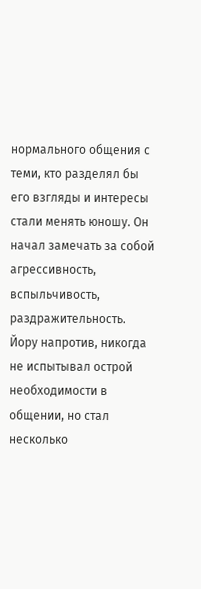нормального общения с теми, кто разделял бы его взгляды и интересы стали менять юношу. Он начал замечать за собой агрессивность, вспыльчивость, раздражительность. Йору напротив, никогда не испытывал острой необходимости в общении, но стал несколько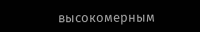высокомерным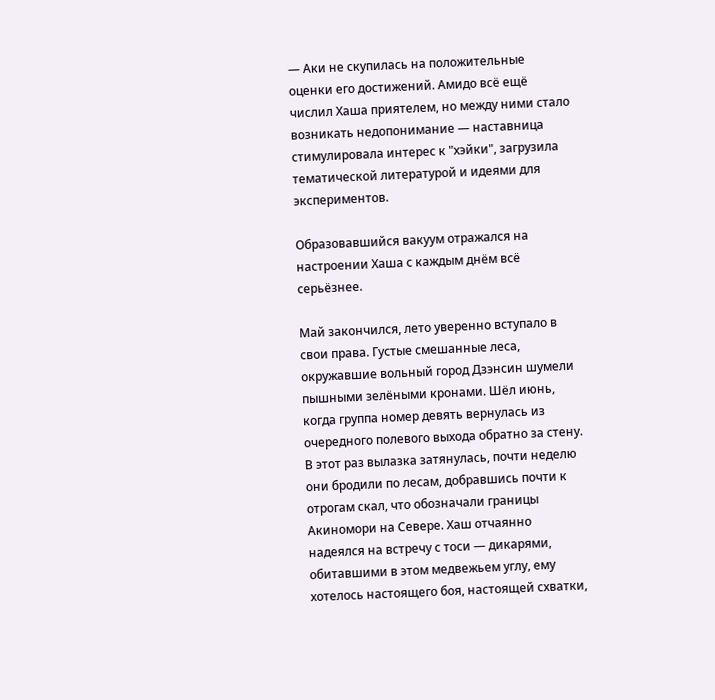— Аки не скупилась на положительные оценки его достижений. Амидо всё ещё числил Хаша приятелем, но между ними стало возникать недопонимание — наставница стимулировала интерес к "хэйки", загрузила тематической литературой и идеями для экспериментов.

Образовавшийся вакуум отражался на настроении Хаша с каждым днём всё серьёзнее.

Май закончился, лето уверенно вступало в свои права. Густые смешанные леса, окружавшие вольный город Дзэнсин шумели пышными зелёными кронами. Шёл июнь, когда группа номер девять вернулась из очередного полевого выхода обратно за стену. В этот раз вылазка затянулась, почти неделю они бродили по лесам, добравшись почти к отрогам скал, что обозначали границы Акиномори на Севере. Хаш отчаянно надеялся на встречу с тоси — дикарями, обитавшими в этом медвежьем углу, ему хотелось настоящего боя, настоящей схватки,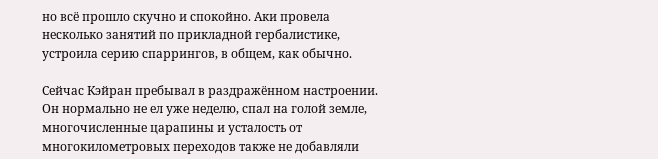но всё прошло скучно и спокойно. Аки провела несколько занятий по прикладной гербалистике, устроила серию спаррингов, в общем, как обычно.

Сейчас Кэйран пребывал в раздражённом настроении. Он нормально не ел уже неделю, спал на голой земле, многочисленные царапины и усталость от многокилометровых переходов также не добавляли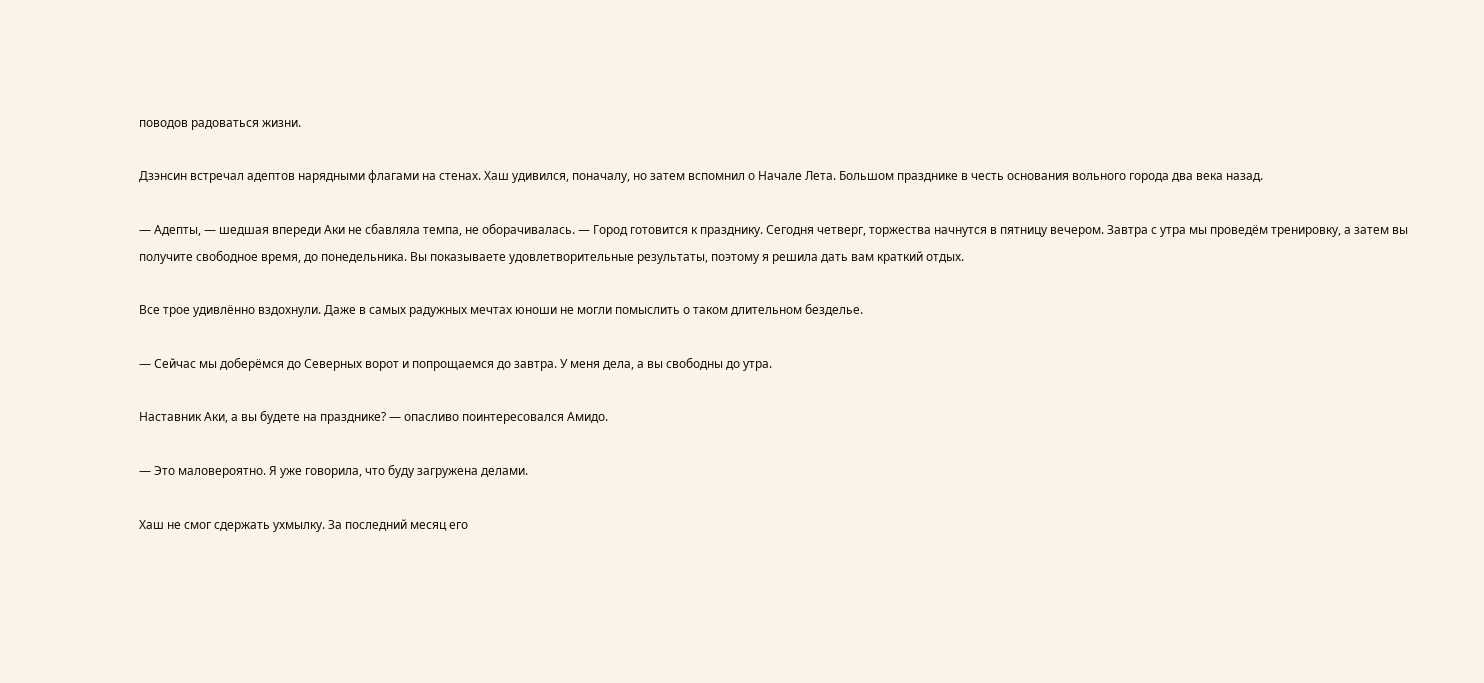поводов радоваться жизни.

Дзэнсин встречал адептов нарядными флагами на стенах. Хаш удивился, поначалу, но затем вспомнил о Начале Лета. Большом празднике в честь основания вольного города два века назад.

— Адепты, — шедшая впереди Аки не сбавляла темпа, не оборачивалась. — Город готовится к празднику. Сегодня четверг, торжества начнутся в пятницу вечером. Завтра с утра мы проведём тренировку, а затем вы получите свободное время, до понедельника. Вы показываете удовлетворительные результаты, поэтому я решила дать вам краткий отдых.

Все трое удивлённо вздохнули. Даже в самых радужных мечтах юноши не могли помыслить о таком длительном безделье.

— Сейчас мы доберёмся до Северных ворот и попрощаемся до завтра. У меня дела, а вы свободны до утра.

Наставник Аки, а вы будете на празднике? — опасливо поинтересовался Амидо.

— Это маловероятно. Я уже говорила, что буду загружена делами.

Хаш не смог сдержать ухмылку. За последний месяц его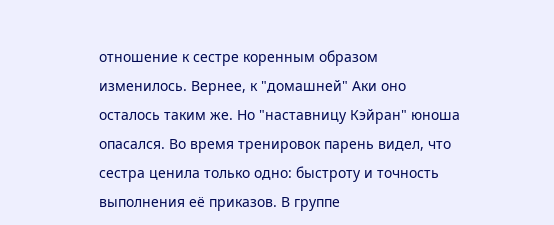отношение к сестре коренным образом изменилось. Вернее, к "домашней" Аки оно осталось таким же. Но "наставницу Кэйран" юноша опасался. Во время тренировок парень видел, что сестра ценила только одно: быстроту и точность выполнения её приказов. В группе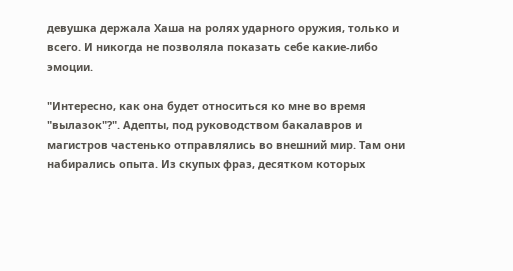девушка держала Хаша на ролях ударного оружия, только и всего. И никогда не позволяла показать себе какие-либо эмоции.

"Интересно, как она будет относиться ко мне во время "вылазок"?". Адепты, под руководством бакалавров и магистров частенько отправлялись во внешний мир. Там они набирались опыта. Из скупых фраз, десятком которых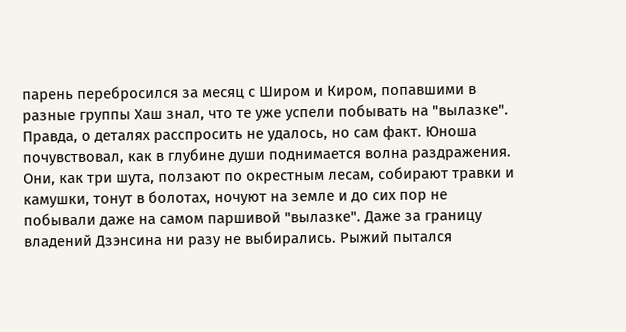парень перебросился за месяц с Широм и Киром, попавшими в разные группы Хаш знал, что те уже успели побывать на "вылазке". Правда, о деталях расспросить не удалось, но сам факт. Юноша почувствовал, как в глубине души поднимается волна раздражения. Они, как три шута, ползают по окрестным лесам, собирают травки и камушки, тонут в болотах, ночуют на земле и до сих пор не побывали даже на самом паршивой "вылазке". Даже за границу владений Дзэнсина ни разу не выбирались. Рыжий пытался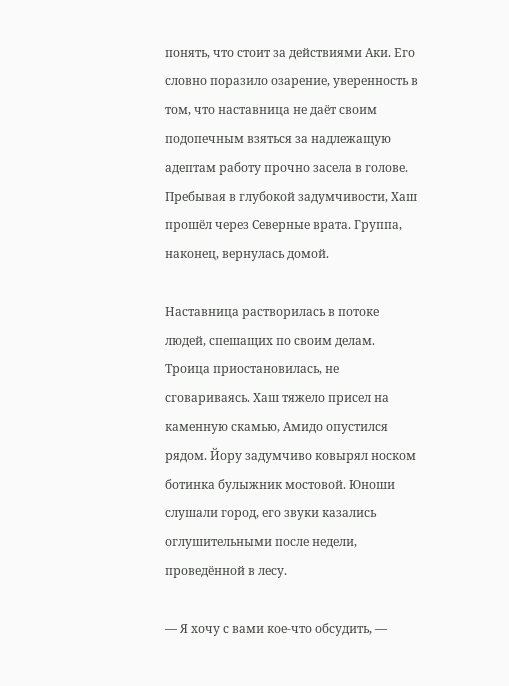понять, что стоит за действиями Аки. Его словно поразило озарение, уверенность в том, что наставница не даёт своим подопечным взяться за надлежащую адептам работу прочно засела в голове. Пребывая в глубокой задумчивости, Хаш прошёл через Северные врата. Группа, наконец, вернулась домой.

Наставница растворилась в потоке людей, спешащих по своим делам. Троица приостановилась, не сговариваясь. Хаш тяжело присел на каменную скамью, Амидо опустился рядом. Йору задумчиво ковырял носком ботинка булыжник мостовой. Юноши слушали город, его звуки казались оглушительными после недели, проведённой в лесу.

— Я хочу с вами кое-что обсудить, —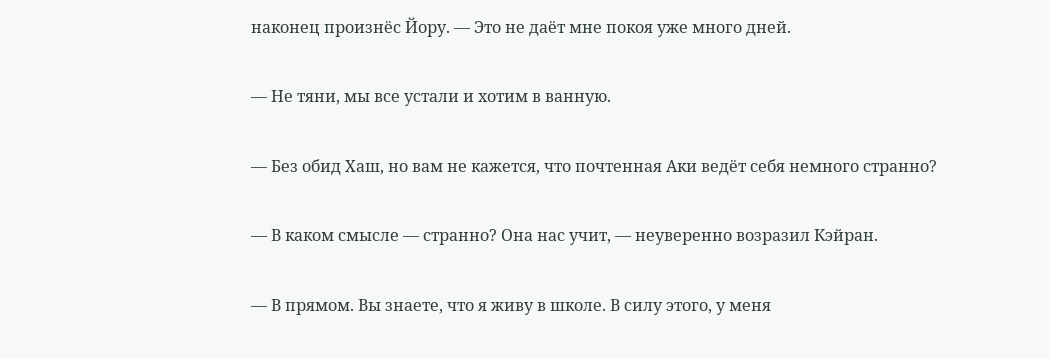наконец произнёс Йору. — Это не даёт мне покоя уже много дней.

— Не тяни, мы все устали и хотим в ванную.

— Без обид Хаш, но вам не кажется, что почтенная Аки ведёт себя немного странно?

— В каком смысле — странно? Она нас учит, — неуверенно возразил Кэйран.

— В прямом. Вы знаете, что я живу в школе. В силу этого, у меня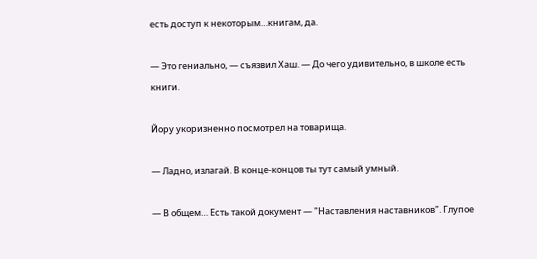есть доступ к некоторым…книгам, да.

— Это гениально, — съязвил Хаш. — До чего удивительно, в школе есть книги.

Йору укоризненно посмотрел на товарища.

— Ладно, излагай. В конце-концов ты тут самый умный.

— В общем… Есть такой документ — "Наставления наставников". Глупое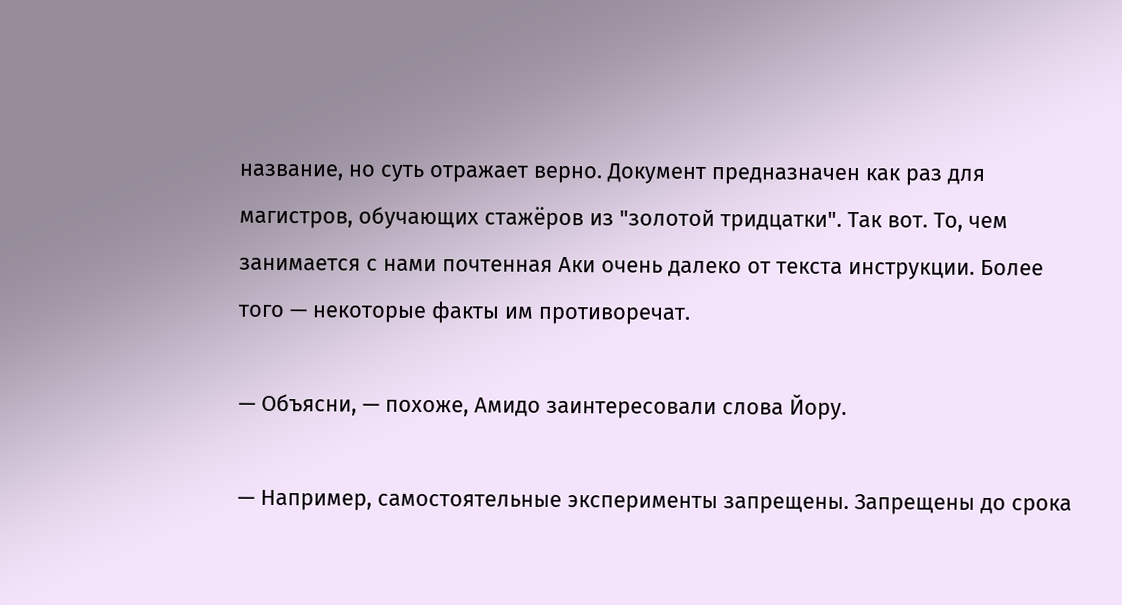название, но суть отражает верно. Документ предназначен как раз для магистров, обучающих стажёров из "золотой тридцатки". Так вот. То, чем занимается с нами почтенная Аки очень далеко от текста инструкции. Более того — некоторые факты им противоречат.

— Объясни, — похоже, Амидо заинтересовали слова Йору.

— Например, самостоятельные эксперименты запрещены. Запрещены до срока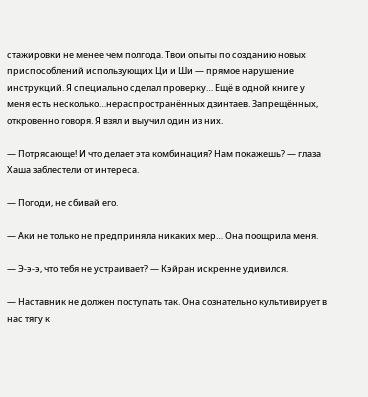стажировки не менее чем полгода. Твои опыты по созданию новых приспособлений использующих Ци и Ши — прямое нарушение инструкций. Я специально сделал проверку… Ещё в одной книге у меня есть несколько…нераспространённых дзинтаев. Запрещённых, откровенно говоря. Я взял и выучил один из них.

— Потрясающе! И что делает эта комбинация? Нам покажешь? — глаза Хаша заблестели от интереса.

— Погоди, не сбивай его.

— Аки не только не предприняла никаких мер… Она поощрила меня.

— Э-э-э, что тебя не устраивает? — Кэйран искренне удивился.

— Наставник не должен поступать так. Она сознательно культивирует в нас тягу к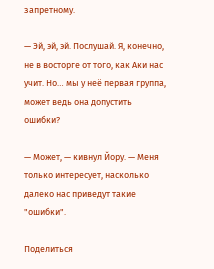запретному.

— Эй, эй, эй. Послушай. Я, конечно, не в восторге от того, как Аки нас учит. Но… мы у неё первая группа, может ведь она допустить ошибки?

— Может, — кивнул Йору. — Меня только интересует, насколько далеко нас приведут такие "ошибки".

Поделиться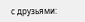с друзьями: